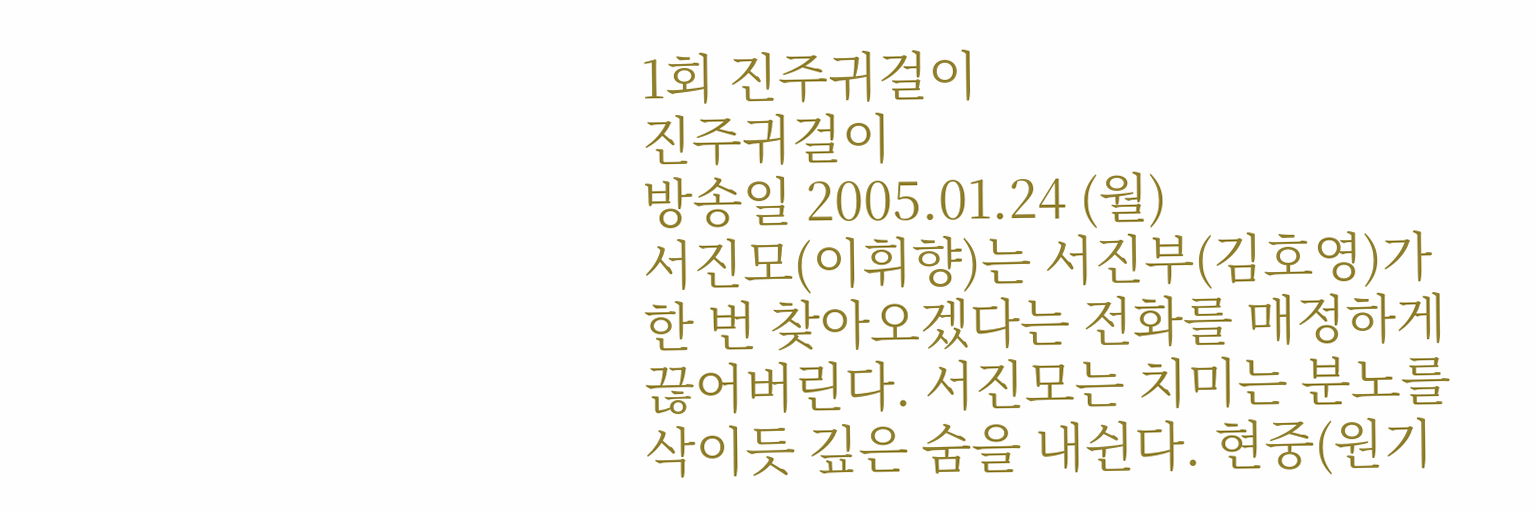1회 진주귀걸이
진주귀걸이
방송일 2005.01.24 (월)
서진모(이휘향)는 서진부(김호영)가 한 번 찾아오겠다는 전화를 매정하게 끊어버린다. 서진모는 치미는 분노를 삭이듯 깊은 숨을 내쉰다. 현중(원기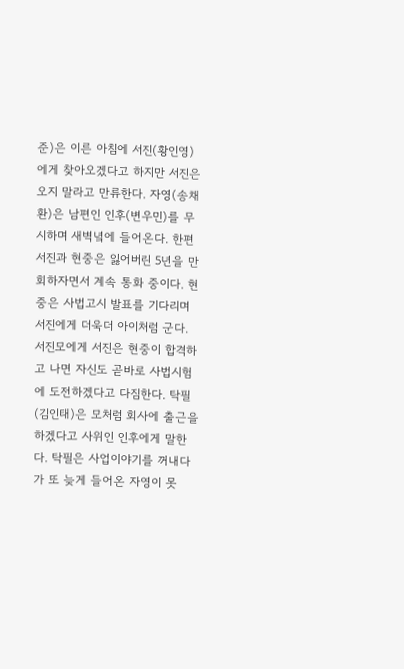준)은 이른 아침에 서진(황인영)에게 찾아오겠다고 하지만 서진은 오지 말라고 만류한다. 자영(송채환)은 남편인 인후(변우민)를 무시하며 새벽녘에 들어온다. 한편 서진과 현중은 잃어버린 5년을 만회하자면서 계속 통화 중이다. 현중은 사법고시 발표를 기다리며 서진에게 더욱더 아이처럼 군다. 서진모에게 서진은 현중이 합격하고 나면 자신도 곧바로 사법시험에 도전하겠다고 다짐한다. 탁필(김인태)은 모처럼 회사에 출근을 하겠다고 사위인 인후에게 말한다. 탁필은 사업이야기를 꺼내다가 또 늦게 들어온 자영이 못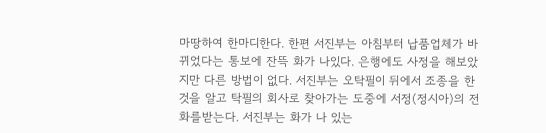마땅하여 한마디한다. 한편 서진부는 아침부터 납품업체가 바뀌었다는 통보에 잔뜩 화가 나있다. 은행에도 사정을 해보았지만 다른 방법이 없다. 서진부는 오탁필이 뒤에서 조종을 한 것을 알고 탁필의 회사로 찾아가는 도중에 서정(정시아)의 전화를받는다. 서진부는 화가 나 있는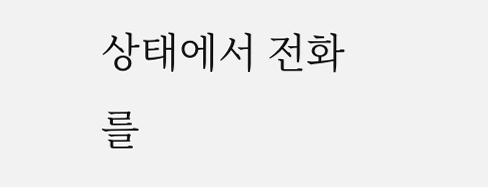상태에서 전화를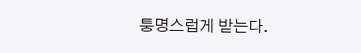퉁명스럽게 받는다.